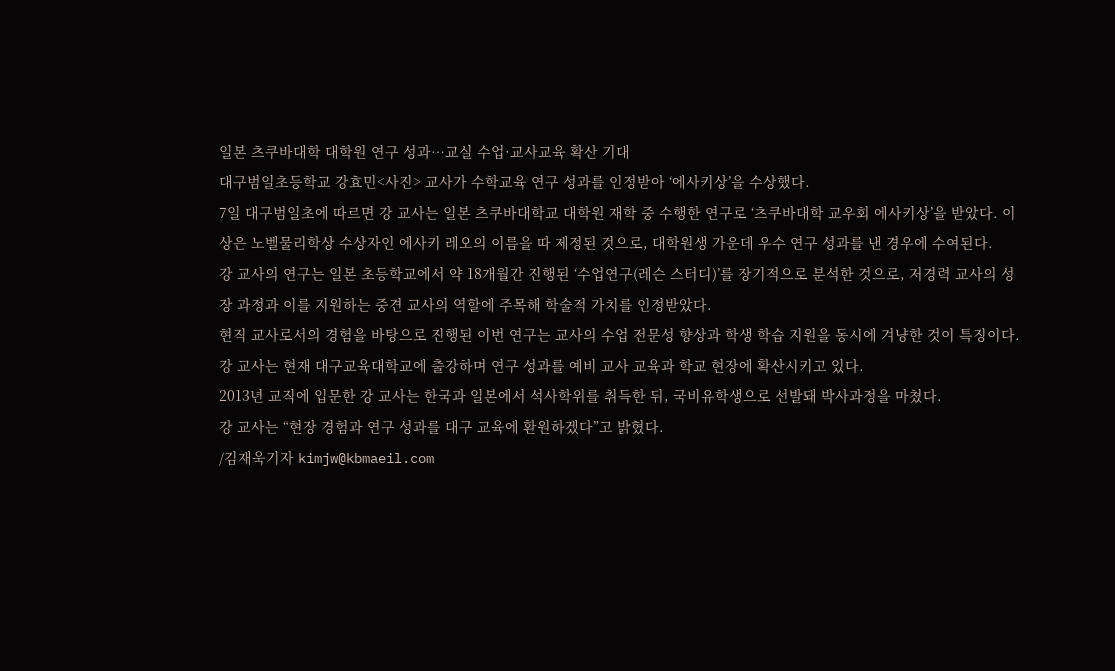일본 츠쿠바대학 대학원 연구 성과⋯교실 수업·교사교육 확산 기대
대구범일초등학교 강효민<사진> 교사가 수학교육 연구 성과를 인정받아 ‘에사키상’을 수상했다.
7일 대구범일초에 따르면 강 교사는 일본 츠쿠바대학교 대학원 재학 중 수행한 연구로 ‘츠쿠바대학 교우회 에사키상’을 받았다. 이 상은 노벨물리학상 수상자인 에사키 레오의 이름을 따 제정된 것으로, 대학원생 가운데 우수 연구 성과를 낸 경우에 수여된다.
강 교사의 연구는 일본 초등학교에서 약 18개월간 진행된 ‘수업연구(레슨 스터디)’를 장기적으로 분석한 것으로, 저경력 교사의 성장 과정과 이를 지원하는 중견 교사의 역할에 주목해 학술적 가치를 인정받았다.
현직 교사로서의 경험을 바탕으로 진행된 이번 연구는 교사의 수업 전문성 향상과 학생 학습 지원을 동시에 겨냥한 것이 특징이다. 강 교사는 현재 대구교육대학교에 출강하며 연구 성과를 예비 교사 교육과 학교 현장에 확산시키고 있다.
2013년 교직에 입문한 강 교사는 한국과 일본에서 석사학위를 취득한 뒤, 국비유학생으로 선발돼 박사과정을 마쳤다.
강 교사는 “현장 경험과 연구 성과를 대구 교육에 환원하겠다”고 밝혔다.
/김재욱기자 kimjw@kbmaeil.com